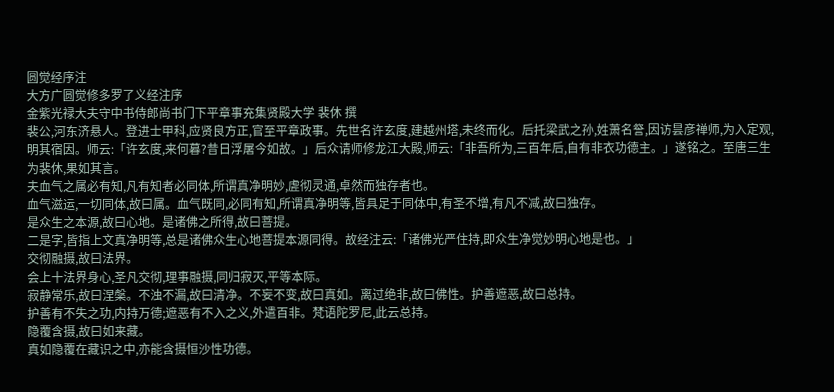圆觉经序注
大方广圆觉修多罗了义经注序
金紫光禄大夫守中书侍郎尚书门下平章事充集贤殿大学 裴休 撰
裴公,河东济悬人。登进士甲科,应贤良方正,官至平章政事。先世名许玄度,建越州塔,未终而化。后托梁武之孙,姓萧名詧,因访昙彦禅师,为入定观,明其宿因。师云:「许玄度,来何暮?昔日浮屠今如故。」后众请师修龙江大殿,师云:「非吾所为,三百年后,自有非衣功德主。」遂铭之。至唐三生为裴休,果如其言。
夫血气之属必有知,凡有知者必同体,所谓真净明妙,虗彻灵通,卓然而独存者也。
血气滋运,一切同体,故曰属。血气既同,必同有知,所谓真净明等,皆具足于同体中,有圣不增,有凡不减,故曰独存。
是众生之本源,故曰心地。是诸佛之所得,故曰菩提。
二是字,皆指上文真净明等,总是诸佛众生心地菩提本源同得。故经注云:「诸佛光严住持,即众生净觉妙明心地是也。」
交彻融摄,故曰法界。
会上十法界身心,圣凡交彻,理事融摄,同归寂灭,平等本际。
寂静常乐,故曰涅槃。不浊不漏,故曰清净。不妄不变,故曰真如。离过绝非,故曰佛性。护善遮恶,故曰总持。
护善有不失之功,内持万德;遮恶有不入之义,外遣百非。梵语陀罗尼,此云总持。
隐覆含摄,故曰如来藏。
真如隐覆在藏识之中,亦能含摄恒沙性功德。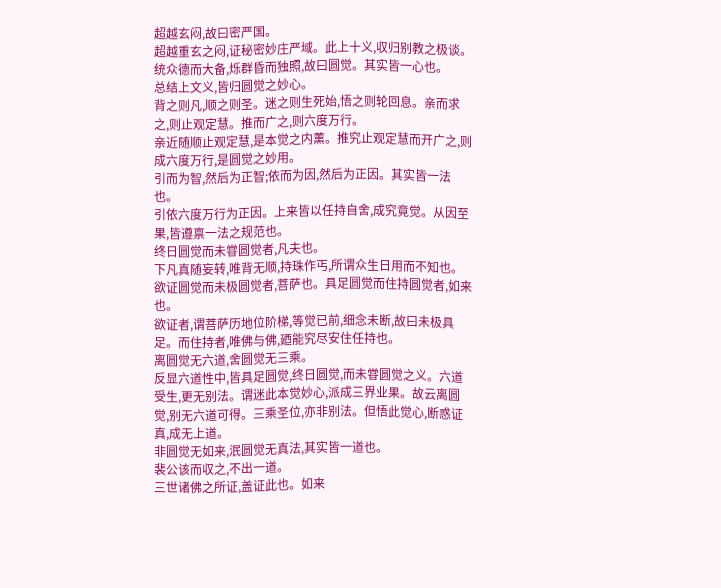超越玄闷,故曰密严国。
超越重玄之闷,证秘密妙庄严域。此上十义,収归别教之极谈。
统众德而大备,烁群昏而独照,故曰圆觉。其实皆一心也。
总结上文义,皆归圆觉之妙心。
背之则凡,顺之则圣。迷之则生死始,悟之则轮回息。亲而求之,则止观定慧。推而广之,则六度万行。
亲近随顺止观定慧,是本觉之内薰。推究止观定慧而开广之,则成六度万行,是圆觉之妙用。
引而为智,然后为正智;依而为因,然后为正因。其实皆一法也。
引依六度万行为正因。上来皆以任持自舍,成究竟觉。从因至果,皆遵禀一法之规范也。
终日圆觉而未甞圆觉者,凡夫也。
下凡真随妄转,唯背无顺,持珠作丐,所谓众生日用而不知也。
欲证圆觉而未极圆觉者,菩萨也。具足圆觉而住持圆觉者,如来也。
欲证者,谓菩萨历地位阶梯,等觉已前,细念未断,故曰未极具足。而住持者,唯佛与佛,廼能究尽安住任持也。
离圆觉无六道,舍圆觉无三乘。
反显六道性中,皆具足圆觉,终日圆觉,而未甞圆觉之义。六道受生,更无别法。谓迷此本觉妙心,派成三界业果。故云离圆觉,别无六道可得。三乘圣位,亦非别法。但悟此觉心,断惑证真,成无上道。
非圆觉无如来,泯圆觉无真法,其实皆一道也。
裴公该而収之,不出一道。
三世诸佛之所证,盖证此也。如来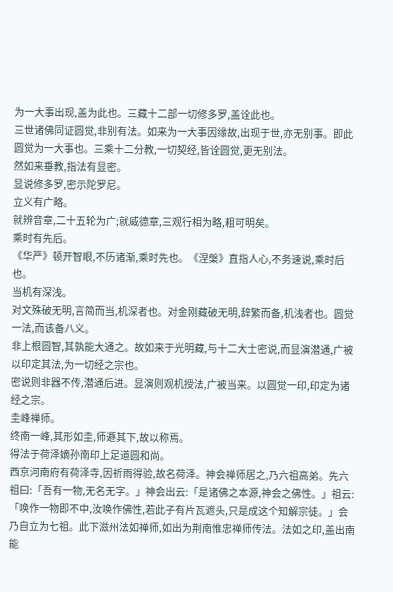为一大事出现,盖为此也。三藏十二部一切修多罗,盖诠此也。
三世诸佛同证圆觉,非别有法。如来为一大事因缘故,出现于世,亦无别事。即此圆觉为一大事也。三乘十二分教,一切契经,皆诠圆觉,更无别法。
然如来垂教,指法有显密。
显说修多罗,密示陀罗尼。
立义有广略。
就辨音章,二十五轮为广;就威德章,三观行相为略,粗可明矣。
乘时有先后。
《华严》顿开智眼,不历诸渐,乘时先也。《涅槃》直指人心,不务速说,乘时后也。
当机有深浅。
对文殊破无明,言简而当,机深者也。对金刚藏破无明,辞繁而备,机浅者也。圆觉一法,而该备八义。
非上根圆智,其孰能大通之。故如来于光明藏,与十二大士密说,而显演潜通,广被以印定其法,为一切经之宗也。
密说则非器不传,潜通后进。显演则观机授法,广被当来。以圆觉一印,印定为诸经之宗。
圭峰禅师。
终南一峰,其形如圭,师遯其下,故以称焉。
得法于荷泽嫡孙南印上足道圆和尚。
西京河南府有荷泽寺,因祈雨得验,故名荷泽。神会禅师居之,乃六祖高弟。先六祖曰:「吾有一物,无名无字。」神会出云:「是诸佛之本源,神会之佛性。」祖云:「唤作一物即不中,汝唤作佛性,若此子有片瓦遮头,只是成这个知解宗徒。」会乃自立为七祖。此下滋州法如禅师,如出为荆南惟忠禅师传法。法如之印,盖出南能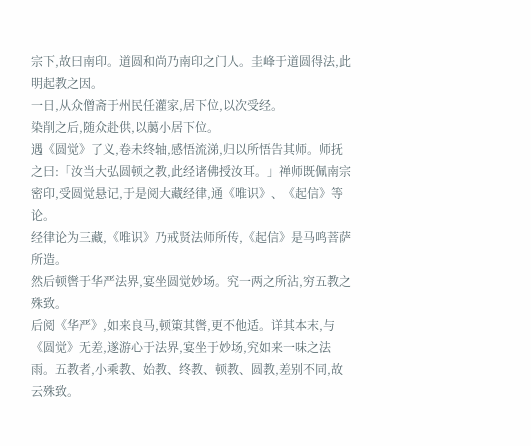宗下,故曰南印。道圆和尚乃南印之门人。圭峰于道圆得法,此明起教之因。
一日,从众僧斋于州民任灌家,居下位,以次受经。
染削之后,随众赴供,以﨟小居下位。
遇《圆觉》了义,卷未终轴,感悟流涕,归以所悟告其师。师抚之曰:「汝当大弘圆顿之教,此经诸佛授汝耳。」禅师既佩南宗密印,受圆觉悬记,于是阅大藏经律,通《唯识》、《起信》等论。
经律论为三藏,《唯识》乃戒贤法师所传,《起信》是马鸣菩萨所造。
然后顿辔于华严法界,宴坐圆觉妙场。究一两之所沾,穷五教之殊致。
后阅《华严》,如来良马,顿䇿其辔,更不他适。详其本末,与《圆觉》无差,遂游心于法界,宴坐于妙场,究如来一味之法雨。五教者,小乘教、始教、终教、顿教、圆教,差别不同,故云殊致。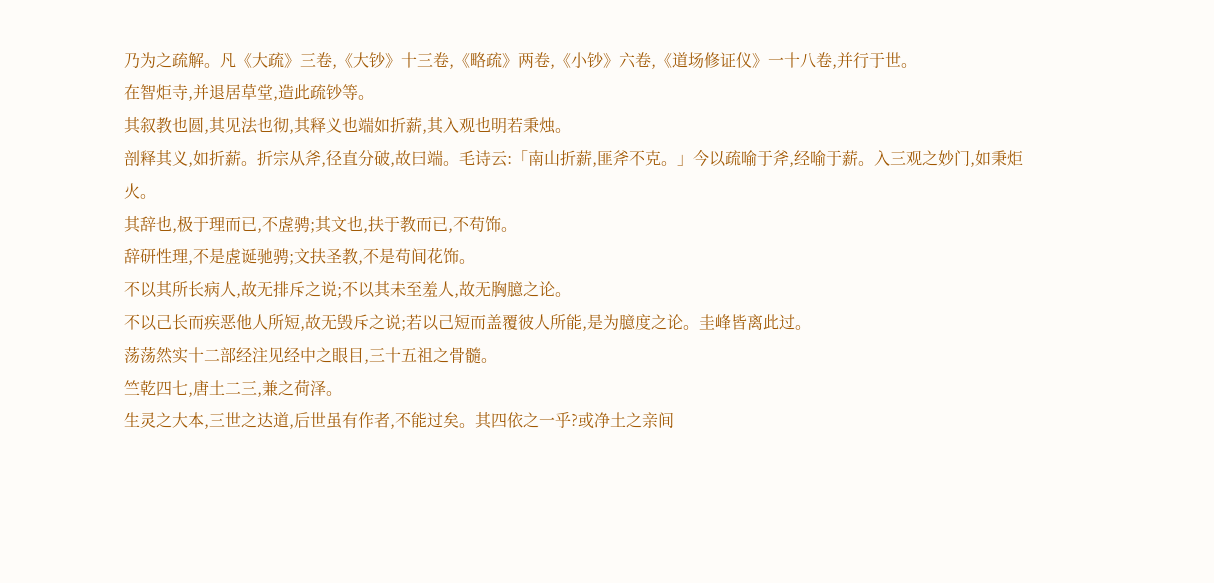乃为之疏解。凡《大疏》三卷,《大钞》十三卷,《略疏》两卷,《小钞》六卷,《道场修证仪》一十八卷,并行于世。
在智炬寺,并退居草堂,造此疏钞等。
其叙教也圆,其见法也彻,其释义也端如折薪,其入观也明若秉烛。
剖释其义,如折薪。折宗从斧,径直分破,故曰端。毛诗云:「南山折薪,匪斧不克。」今以疏喻于斧,经喻于薪。入三观之妙门,如秉炬火。
其辞也,极于理而已,不虗骋;其文也,扶于教而已,不苟饰。
辞研性理,不是虗诞驰骋;文扶圣教,不是苟间花饰。
不以其所长病人,故无排斥之说;不以其未至羞人,故无胸臆之论。
不以己长而疾恶他人所短,故无毁斥之说;若以己短而盖覆彼人所能,是为臆度之论。圭峰皆离此过。
荡荡然实十二部经注见经中之眼目,三十五祖之骨髓。
竺乾四七,唐土二三,兼之荷泽。
生灵之大本,三世之达道,后世虽有作者,不能过矣。其四依之一乎?或净土之亲间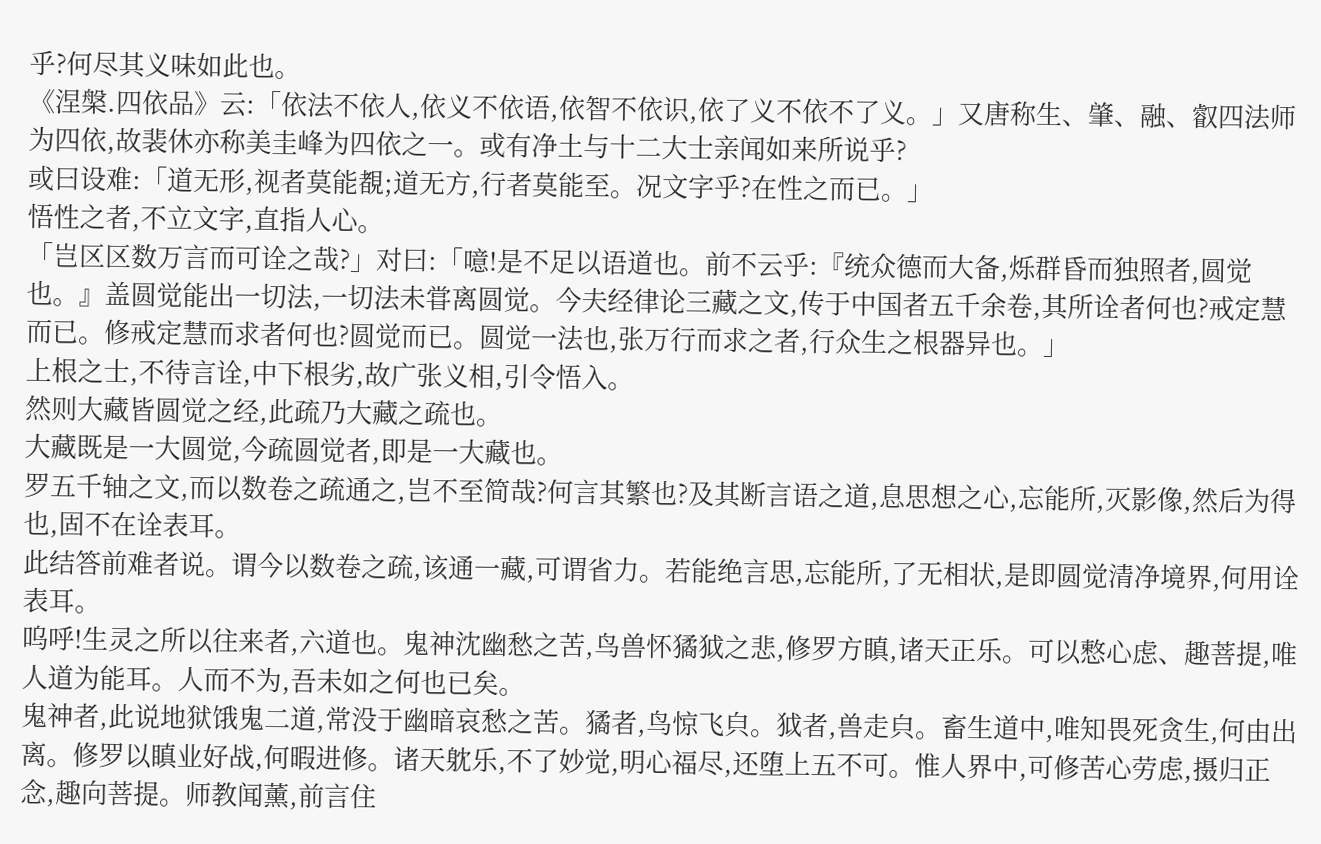乎?何尽其义味如此也。
《涅槃.四依品》云:「依法不依人,依义不依语,依智不依识,依了义不依不了义。」又唐称生、肇、融、叡四法师为四依,故裴休亦称美圭峰为四依之一。或有净土与十二大士亲闻如来所说乎?
或曰设难:「道无形,视者莫能覩;道无方,行者莫能至。况文字乎?在性之而已。」
悟性之者,不立文字,直指人心。
「岂区区数万言而可诠之哉?」对曰:「噫!是不足以语道也。前不云乎:『统众德而大备,烁群昏而独照者,圆觉也。』盖圆觉能出一切法,一切法未甞离圆觉。今夫经律论三藏之文,传于中国者五千余卷,其所诠者何也?戒定慧而已。修戒定慧而求者何也?圆觉而已。圆觉一法也,张万行而求之者,行众生之根器异也。」
上根之士,不待言诠,中下根劣,故广张义相,引令悟入。
然则大藏皆圆觉之经,此疏乃大藏之疏也。
大藏既是一大圆觉,今疏圆觉者,即是一大藏也。
罗五千轴之文,而以数卷之疏通之,岂不至简哉?何言其繁也?及其断言语之道,息思想之心,忘能所,灭影像,然后为得也,固不在诠表耳。
此结答前难者说。谓今以数卷之疏,该通一藏,可谓省力。若能绝言思,忘能所,了无相状,是即圆觉清净境界,何用诠表耳。
呜呼!生灵之所以往来者,六道也。鬼神沈幽愁之苦,鸟兽怀獝狘之悲,修罗方瞋,诸天正乐。可以慗心虑、趣菩提,唯人道为能耳。人而不为,吾未如之何也已矣。
鬼神者,此说地狱饿鬼二道,常没于幽暗哀愁之苦。獝者,鸟惊飞㒵。狘者,兽走㒵。畜生道中,唯知畏死贪生,何由出离。修罗以瞋业好战,何暇进修。诸天躭乐,不了妙觉,明心福尽,还堕上五不可。惟人界中,可修苦心劳虑,摄归正念,趣向菩提。师教闻薰,前言住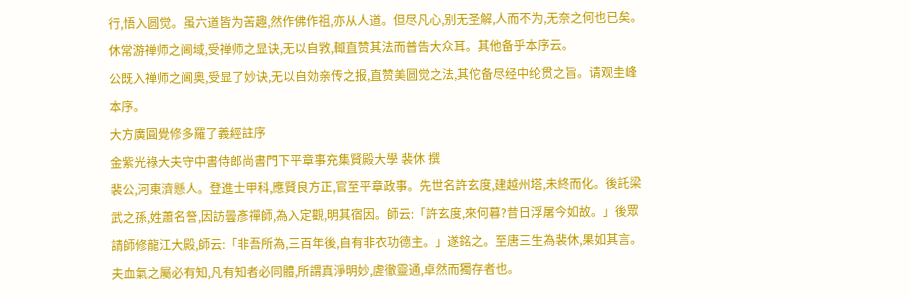行,悟入圆觉。虽六道皆为苦趣,然作佛作祖,亦从人道。但尽凡心,别无圣解,人而不为,无奈之何也已矣。
休常游禅师之阃域,受禅师之显诀,无以自敩,輙直赞其法而普告大众耳。其他备乎本序云。
公既入禅师之阃奥,受显了妙诀,无以自効亲传之报,直赞美圆觉之法,其佗备尽经中纶贯之旨。请观圭峰本序。
大方廣圓覺修多羅了義經註序
金紫光祿大夫守中書侍郎尚書門下平章事充集賢殿大學 裴休 撰
裴公,河東濟懸人。登進士甲科,應賢良方正,官至平章政事。先世名許玄度,建越州塔,未終而化。後託梁武之孫,姓蕭名詧,因訪曇彥禪師,為入定觀,明其宿因。師云:「許玄度,來何暮?昔日浮屠今如故。」後眾請師修龍江大殿,師云:「非吾所為,三百年後,自有非衣功德主。」遂銘之。至唐三生為裴休,果如其言。
夫血氣之屬必有知,凡有知者必同體,所謂真淨明妙,虗徹靈通,卓然而獨存者也。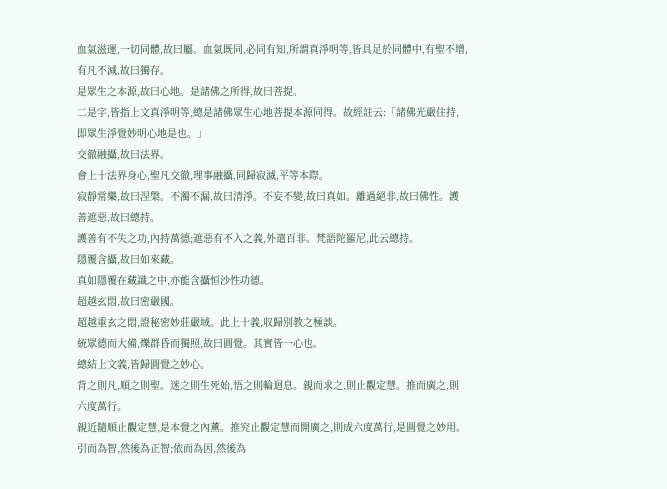血氣滋運,一切同體,故曰屬。血氣既同,必同有知,所謂真淨明等,皆具足於同體中,有聖不增,有凡不減,故曰獨存。
是眾生之本源,故曰心地。是諸佛之所得,故曰菩提。
二是字,皆指上文真淨明等,總是諸佛眾生心地菩提本源同得。故經註云:「諸佛光嚴住持,即眾生淨覺妙明心地是也。」
交徹融攝,故曰法界。
會上十法界身心,聖凡交徹,理事融攝,同歸寂滅,平等本際。
寂靜常樂,故曰涅槃。不濁不漏,故曰清淨。不妄不變,故曰真如。離過絕非,故曰佛性。護善遮惡,故曰總持。
護善有不失之功,內持萬德;遮惡有不入之義,外遣百非。梵語陀羅尼,此云總持。
隱覆含攝,故曰如來藏。
真如隱覆在藏識之中,亦能含攝恒沙性功德。
超越玄悶,故曰密嚴國。
超越重玄之悶,證秘密妙莊嚴域。此上十義,収歸別教之極談。
統眾德而大備,爍群昏而獨照,故曰圓覺。其實皆一心也。
總結上文義,皆歸圓覺之妙心。
背之則凡,順之則聖。迷之則生死始,悟之則輪迴息。親而求之,則止觀定慧。推而廣之,則六度萬行。
親近隨順止觀定慧,是本覺之內薰。推究止觀定慧而開廣之,則成六度萬行,是圓覺之妙用。
引而為智,然後為正智;依而為因,然後為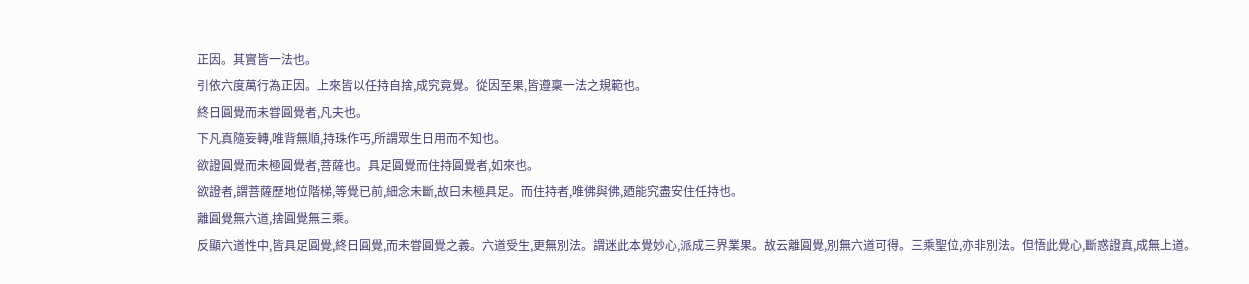正因。其實皆一法也。
引依六度萬行為正因。上來皆以任持自捨,成究竟覺。從因至果,皆遵稟一法之規範也。
終日圓覺而未甞圓覺者,凡夫也。
下凡真隨妄轉,唯背無順,持珠作丐,所謂眾生日用而不知也。
欲證圓覺而未極圓覺者,菩薩也。具足圓覺而住持圓覺者,如來也。
欲證者,謂菩薩歷地位階梯,等覺已前,細念未斷,故曰未極具足。而住持者,唯佛與佛,廼能究盡安住任持也。
離圓覺無六道,捨圓覺無三乘。
反顯六道性中,皆具足圓覺,終日圓覺,而未甞圓覺之義。六道受生,更無別法。謂迷此本覺妙心,派成三界業果。故云離圓覺,別無六道可得。三乘聖位,亦非別法。但悟此覺心,斷惑證真,成無上道。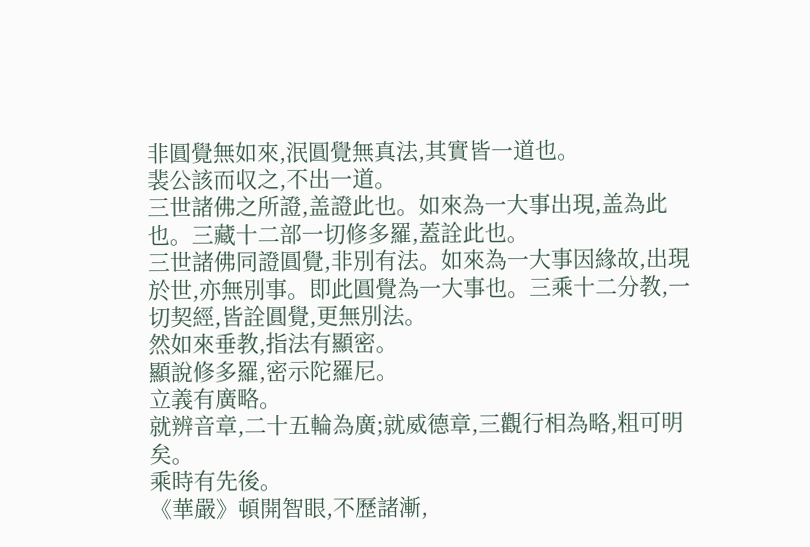非圓覺無如來,泯圓覺無真法,其實皆一道也。
裴公該而収之,不出一道。
三世諸佛之所證,盖證此也。如來為一大事出現,盖為此也。三藏十二部一切修多羅,蓋詮此也。
三世諸佛同證圓覺,非別有法。如來為一大事因緣故,出現於世,亦無別事。即此圓覺為一大事也。三乘十二分教,一切契經,皆詮圓覺,更無別法。
然如來垂教,指法有顯密。
顯說修多羅,密示陀羅尼。
立義有廣略。
就辨音章,二十五輪為廣;就威德章,三觀行相為略,粗可明矣。
乘時有先後。
《華嚴》頓開智眼,不歷諸漸,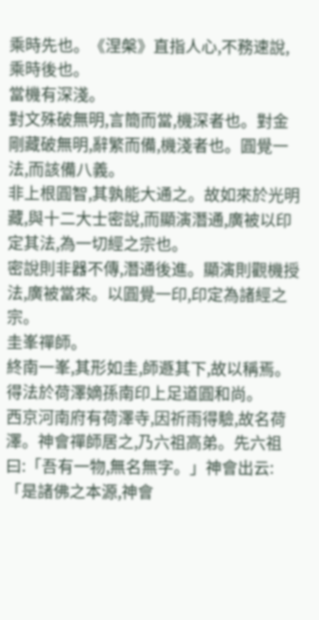乘時先也。《涅槃》直指人心,不務速說,乘時後也。
當機有深淺。
對文殊破無明,言簡而當,機深者也。對金剛藏破無明,辭繁而備,機淺者也。圓覺一法,而該備八義。
非上根圓智,其孰能大通之。故如來於光明藏,與十二大士密說,而顯演潛通,廣被以印定其法,為一切經之宗也。
密說則非器不傳,潛通後進。顯演則觀機授法,廣被當來。以圓覺一印,印定為諸經之宗。
圭峯禪師。
終南一峯,其形如圭,師遯其下,故以稱焉。
得法於荷澤嫡孫南印上足道圓和尚。
西京河南府有荷澤寺,因祈雨得驗,故名荷澤。神會禪師居之,乃六祖高弟。先六祖曰:「吾有一物,無名無字。」神會出云:「是諸佛之本源,神會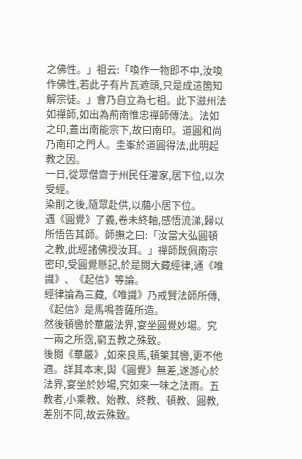之佛性。」祖云:「喚作一物即不中,汝喚作佛性,若此子有片瓦遮頭,只是成這箇知解宗徒。」會乃自立為七祖。此下滋州法如禪師,如出為荊南惟忠禪師傳法。法如之印,蓋出南能宗下,故曰南印。道圓和尚乃南印之門人。圭峯於道圓得法,此明起教之因。
一日,從眾僧齋于州民任灌家,居下位,以次受經。
染削之後,隨眾赴供,以﨟小居下位。
遇《圓覺》了義,卷未終軸,感悟流涕,歸以所悟告其師。師撫之曰:「汝當大弘圓頓之教,此經諸佛授汝耳。」禪師既佩南宗密印,受圓覺懸記,於是閱大藏經律,通《唯識》、《起信》等論。
經律論為三藏,《唯識》乃戒賢法師所傳,《起信》是馬鳴菩薩所造。
然後頓轡於華嚴法界,宴坐圓覺妙場。究一兩之所霑,窮五教之殊致。
後閱《華嚴》,如來良馬,頓䇿其轡,更不他適。詳其本末,與《圓覺》無差,遂游心於法界,宴坐於妙場,究如來一味之法雨。五教者,小乘教、始教、終教、頓教、圓教,差別不同,故云殊致。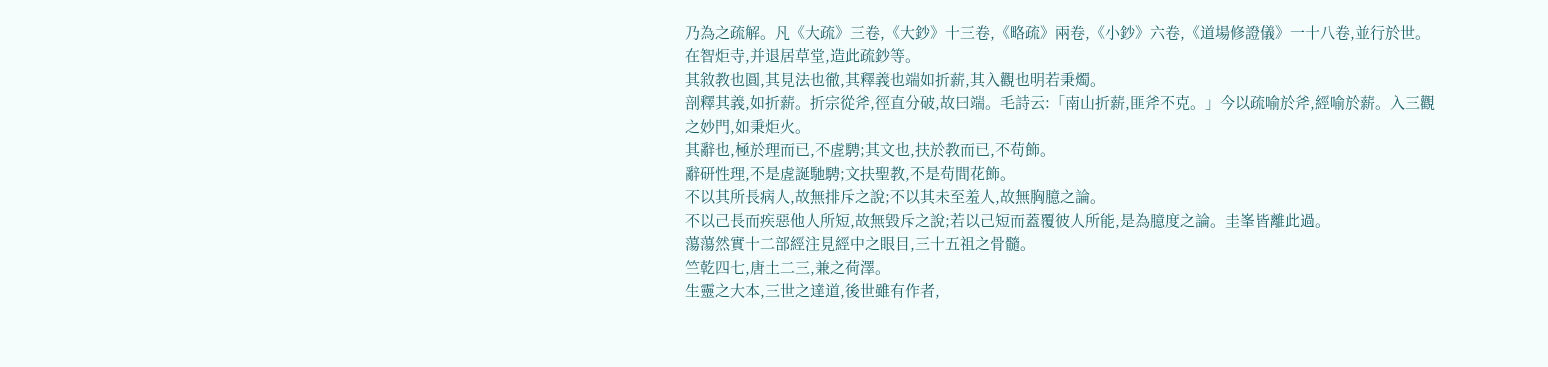乃為之疏解。凡《大疏》三卷,《大鈔》十三卷,《略疏》兩卷,《小鈔》六卷,《道場修證儀》一十八卷,並行於世。
在智炬寺,并退居草堂,造此疏鈔等。
其敘教也圓,其見法也徹,其釋義也端如折薪,其入觀也明若秉燭。
剖釋其義,如折薪。折宗從斧,徑直分破,故曰端。毛詩云:「南山折薪,匪斧不克。」今以疏喻於斧,經喻於薪。入三觀之妙門,如秉炬火。
其辭也,極於理而已,不虗騁;其文也,扶於教而已,不苟飾。
辭研性理,不是虗誕馳騁;文扶聖教,不是苟間花飾。
不以其所長病人,故無排斥之說;不以其未至羞人,故無胸臆之論。
不以己長而疾惡他人所短,故無毀斥之說;若以己短而蓋覆彼人所能,是為臆度之論。圭峯皆離此過。
蕩蕩然實十二部經注見經中之眼目,三十五祖之骨髓。
竺乾四七,唐土二三,兼之荷澤。
生靈之大本,三世之達道,後世雖有作者,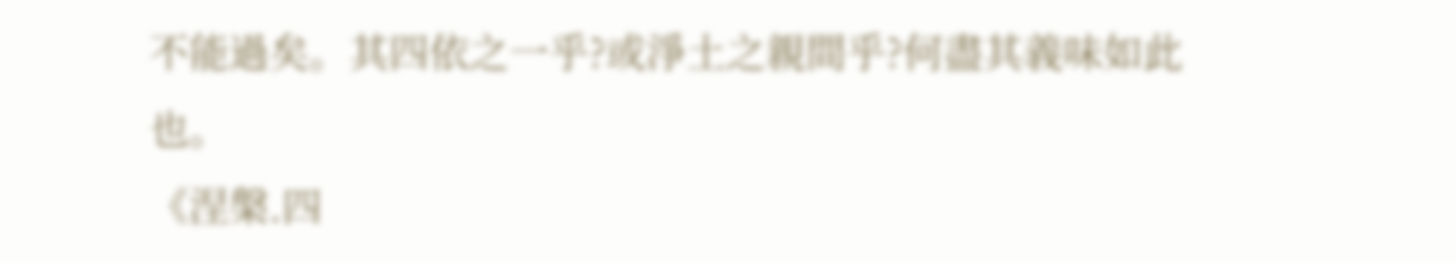不能過矣。其四依之一乎?或淨土之親間乎?何盡其義味如此也。
《涅槃.四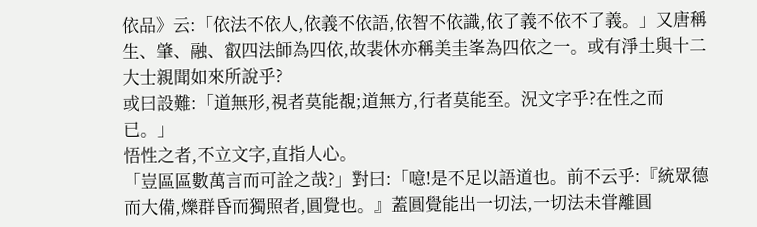依品》云:「依法不依人,依義不依語,依智不依識,依了義不依不了義。」又唐稱生、肇、融、叡四法師為四依,故裴休亦稱美圭峯為四依之一。或有淨土與十二大士親聞如來所說乎?
或曰設難:「道無形,視者莫能覩;道無方,行者莫能至。況文字乎?在性之而已。」
悟性之者,不立文字,直指人心。
「豈區區數萬言而可詮之哉?」對曰:「噫!是不足以語道也。前不云乎:『統眾德而大備,爍群昏而獨照者,圓覺也。』蓋圓覺能出一切法,一切法未甞離圓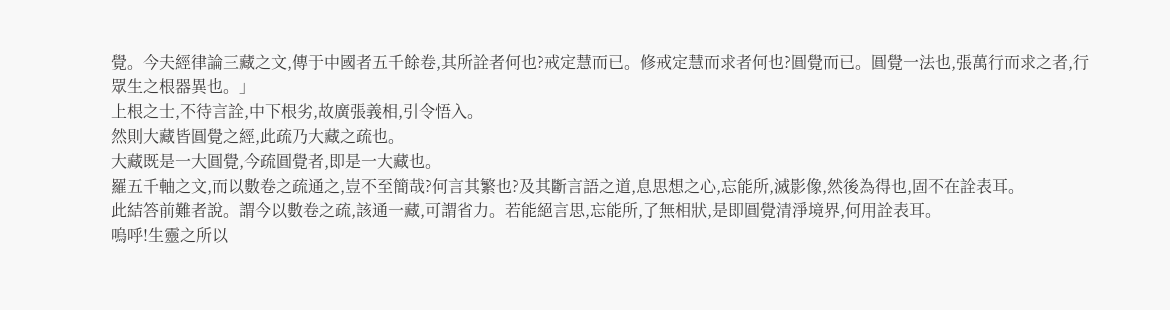覺。今夫經律論三藏之文,傳于中國者五千餘卷,其所詮者何也?戒定慧而已。修戒定慧而求者何也?圓覺而已。圓覺一法也,張萬行而求之者,行眾生之根器異也。」
上根之士,不待言詮,中下根劣,故廣張義相,引令悟入。
然則大藏皆圓覺之經,此疏乃大藏之疏也。
大藏既是一大圓覺,今疏圓覺者,即是一大藏也。
羅五千軸之文,而以數卷之疏通之,豈不至簡哉?何言其繁也?及其斷言語之道,息思想之心,忘能所,滅影像,然後為得也,固不在詮表耳。
此結答前難者說。謂今以數卷之疏,該通一藏,可謂省力。若能絕言思,忘能所,了無相狀,是即圓覺清淨境界,何用詮表耳。
嗚呼!生靈之所以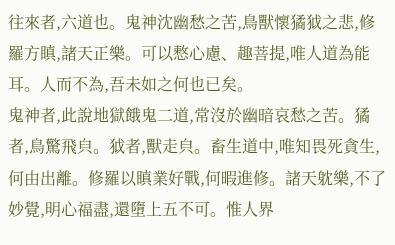往來者,六道也。鬼神沈幽愁之苦,鳥獸懷獝狘之悲,修羅方瞋,諸天正樂。可以慗心慮、趣菩提,唯人道為能耳。人而不為,吾未如之何也已矣。
鬼神者,此說地獄餓鬼二道,常沒於幽暗哀愁之苦。獝者,鳥驚飛㒵。狘者,獸走㒵。畜生道中,唯知畏死貪生,何由出離。修羅以瞋業好戰,何暇進修。諸天躭樂,不了妙覺,明心福盡,還墮上五不可。惟人界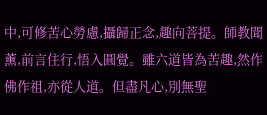中,可修苦心勞慮,攝歸正念,趣向菩提。師教聞薰,前言住行,悟入圓覺。雖六道皆為苦趣,然作佛作祖,亦從人道。但盡凡心,別無聖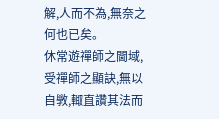解,人而不為,無奈之何也已矣。
休常遊禪師之閫域,受禪師之顯訣,無以自斆,輙直讚其法而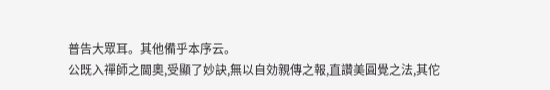普告大眾耳。其他備乎本序云。
公既入禪師之閫奧,受顯了妙訣,無以自効親傳之報,直讚美圓覺之法,其佗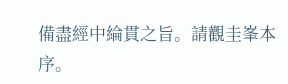備盡經中綸貫之旨。請觀圭峯本序。